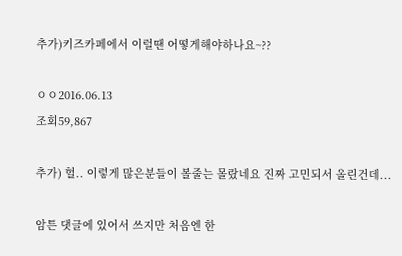추가)키즈카페에서 이럴땐 어떻게해야하나요~??

ㅇㅇ2016.06.13
조회59,867

추가) 헐.. 이렇게 많은분들이 볼줄는 몰랐네요 진짜 고민되서 올린건데...

암튼 댓글에 있어서 쓰지만 처음엔 한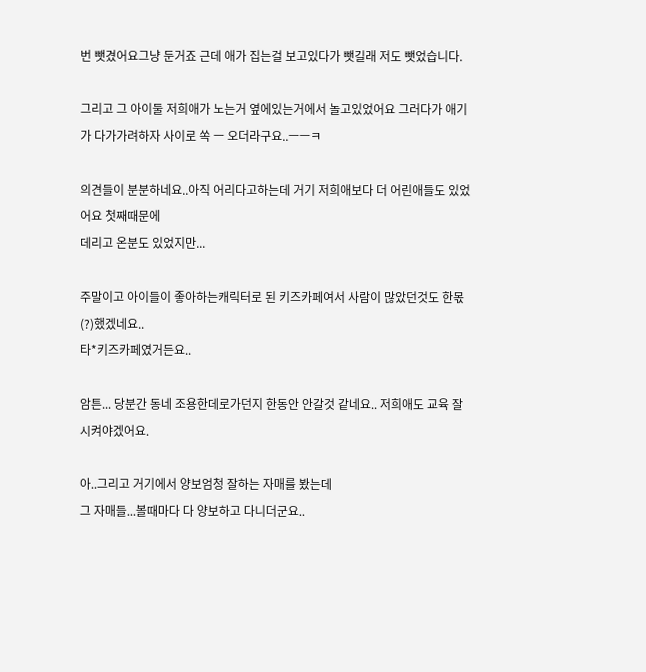번 뺏겼어요그냥 둔거죠 근데 애가 집는걸 보고있다가 뺏길래 저도 뺏었습니다.

그리고 그 아이둘 저희애가 노는거 옆에있는거에서 놀고있었어요 그러다가 애기가 다가가려하자 사이로 쏙 ㅡ 오더라구요..ㅡㅡㅋ

의견들이 분분하네요..아직 어리다고하는데 거기 저희애보다 더 어린애들도 있었어요 첫째때문에
데리고 온분도 있었지만...

주말이고 아이들이 좋아하는캐릭터로 된 키즈카페여서 사람이 많았던것도 한몫(?)했겠네요..
타*키즈카페였거든요..

암튼... 당분간 동네 조용한데로가던지 한동안 안갈것 같네요.. 저희애도 교육 잘 시켜야겠어요.

아..그리고 거기에서 양보엄청 잘하는 자매를 봤는데
그 자매들...볼때마다 다 양보하고 다니더군요..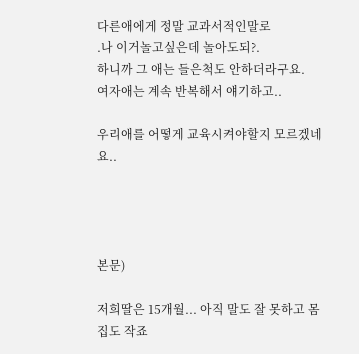다른애에게 정말 교과서적인말로
.나 이거놀고싶은데 놀아도되?.
하니까 그 애는 들은척도 안하더라구요.
여자애는 계속 반복해서 얘기하고..

우리애를 어떻게 교육시켜야할지 모르겠네요..




본문)

저희딸은 15개월... 아직 말도 잘 못하고 몸집도 작죠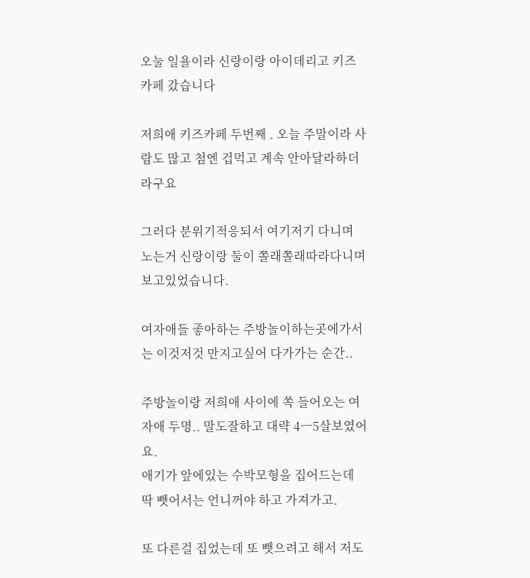오눌 일욜이라 신랑이랑 아이데리고 키즈카페 갔습니다

저희애 키즈카페 두번째 . 오늘 주말이라 사람도 많고 첨엔 겁먹고 계속 안아달라하더라구요

그러다 분위기적응되서 여기저기 다니며 노는거 신랑이랑 둘이 쫄래쫄래따라다니며 보고있었습니다.

여자애들 좋아하는 주방놀이하는곳에가서는 이것저것 만지고싶어 다가가는 순간..

주방놀이랑 저희애 사이에 쏙 들어오는 여자애 두명.. 말도잘하고 대략 4ㅡ5살보였어요.
애기가 앞에있는 수박모형을 집어드는데 딱 뺏어서는 언니꺼야 하고 가져가고.

또 다른걸 집었는데 또 뺏으려고 해서 저도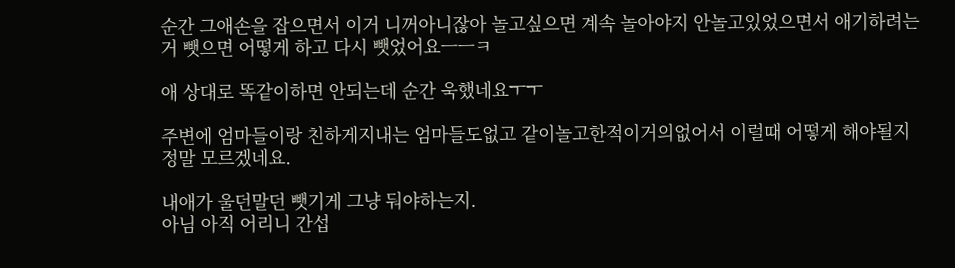순간 그애손을 잡으면서 이거 니꺼아니잖아 놀고싶으면 계속 놀아야지 안놀고있었으면서 애기하려는거 뺏으면 어떻게 하고 다시 뺏었어요ㅡㅡㅋ

애 상대로 똑같이하면 안되는데 순간 욱했네요ㅜㅜ

주변에 엄마들이랑 친하게지내는 엄마들도없고 같이놀고한적이거의없어서 이럴때 어떻게 해야될지 정말 모르겠네요.

내애가 울던말던 뺏기게 그냥 둬야하는지.
아님 아직 어리니 간섭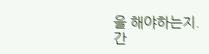을 해야하는지.
간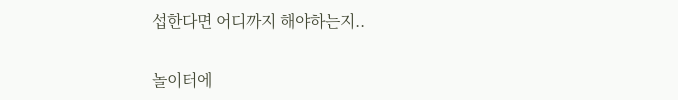섭한다면 어디까지 해야하는지..

놀이터에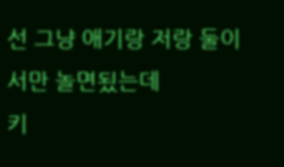선 그냥 애기랑 저랑 둘이서만 놀면됬는데
키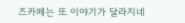즈카페는 또 이야기가 달라지네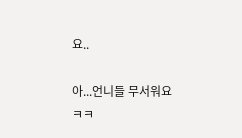요..

아...언니들 무서워요 ㅋㅋ